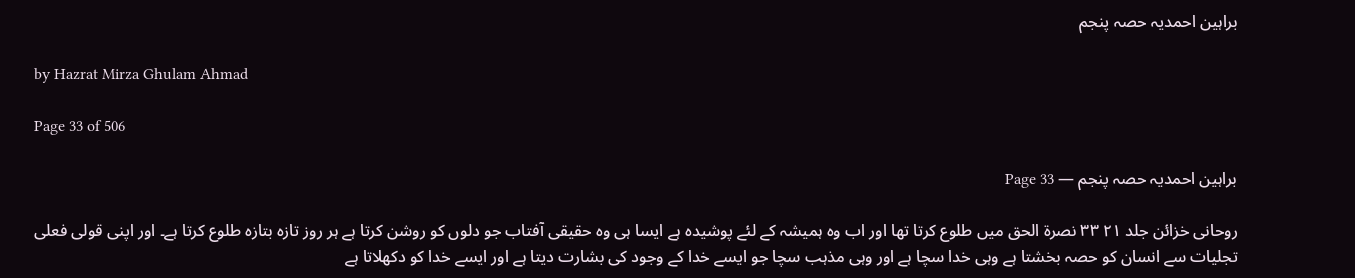براہین احمدیہ حصہ پنجم

by Hazrat Mirza Ghulam Ahmad

Page 33 of 506

براہین احمدیہ حصہ پنجم — Page 33

روحانی خزائن جلد ۲۱ ٣٣ نصرة الحق میں طلوع کرتا تھا اور اب وہ ہمیشہ کے لئے پوشیدہ ہے ایسا ہی وہ حقیقی آفتاب جو دلوں کو روشن کرتا ہے ہر روز تازہ بتازہ طلوع کرتا ہے۔ اور اپنی قولی فعلی تجلیات سے انسان کو حصہ بخشتا ہے وہی خدا سچا ہے اور وہی مذہب سچا جو ایسے خدا کے وجود کی بشارت دیتا ہے اور ایسے خدا کو دکھلاتا ہے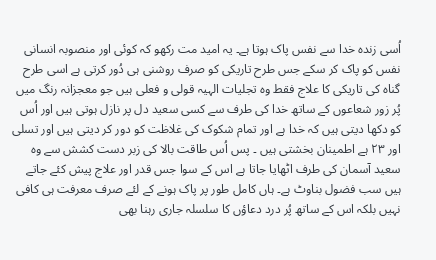اُسی زندہ خدا سے نفس پاک ہوتا ہے۔ یہ امید مت رکھو کہ کوئی اور منصوبہ انسانی نفس کو پاک کر سکے جس طرح تاریکی کو صرف روشنی ہی دُور کرتی ہے اسی طرح گناہ کی تاریکی کا علاج فقط وہ تجلیات الہیہ قولی و فعلی ہیں جو معجزانہ رنگ میں پُر زور شعاعوں کے ساتھ خدا کی طرف سے کسی سعید دل پر نازل ہوتی ہیں اور اُس کو دکھا دیتی ہیں کہ خدا ہے اور تمام شکوک کی غلاظت کو دور کر دیتی ہیں اور تسلی اور ۲۳ ہے اطمینان بخشتی ہیں ۔ پس اُس طاقت بالا کی زبر دست کشش سے وہ سعید آسمان کی طرف اٹھایا جاتا ہے اس کے سوا جس قدر اور علاج پیش کئے جاتے ہیں سب فضول بناوٹ ہے۔ ہاں کامل طور پر پاک ہونے کے لئے صرف معرفت ہی کافی نہیں بلکہ اس کے ساتھ پُر درد دعاؤں کا سلسلہ جاری رہنا بھی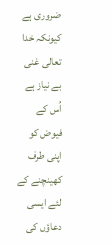ضروری ہے کیونکہ خدا تعالی غنی بے نیاز ہے اُس کے فیوض کو اپنی طرف کھینچنے کے لئے ایسی دعاؤں کی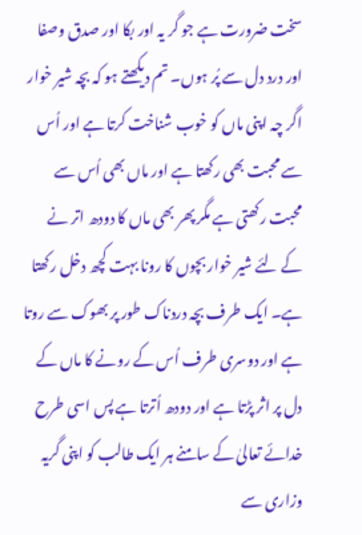سخت ضرورت ہے جو گر یہ اور بکا اور صدق وصفا اور درد دل سے پُر ہوں۔ تم دیکھتے ہو کہ بچہ شیر خوار اگر چہ اپنی ماں کو خوب شناخت کرتا ہے اور اُس سے محبت بھی رکھتا ہے اور ماں بھی اُس سے محبت رکھتی ہے مگر پھر بھی ماں کا دودھ اتر نے کے لئے شیر خوار بچوں کا رونا بہت کچھ دخل رکھتا ہے۔ ایک طرف بچہ دردناک طور پر بھوک سے روتا ہے اور دوسری طرف اُس کے رونے کا ماں کے دل پر اثر پڑتا ہے اور دودھ اُترتا ہے پس اسی طرح خدائے تعالیٰ کے سامنے ہر ایک طالب کو اپنی گریہ وزاری سے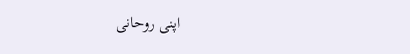اپنی روحانی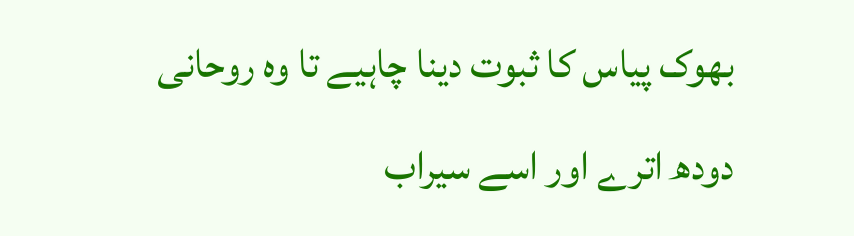بھوک پیاس کا ثبوت دینا چاہیے تا وہ روحانی دودھ اترے اور اسے سیراب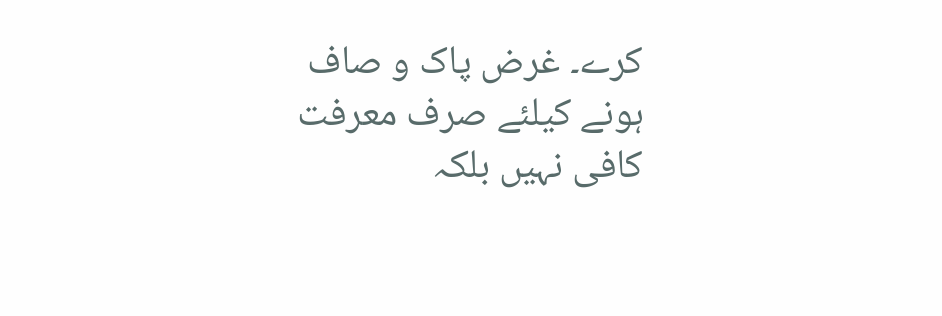کرے۔ غرض پاک و صاف ہونے کیلئے صرف معرفت کافی نہیں بلکہ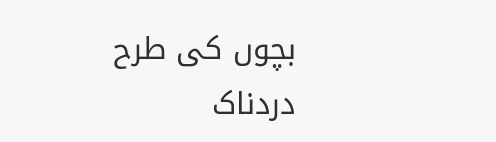بچوں کی طرح دردناک